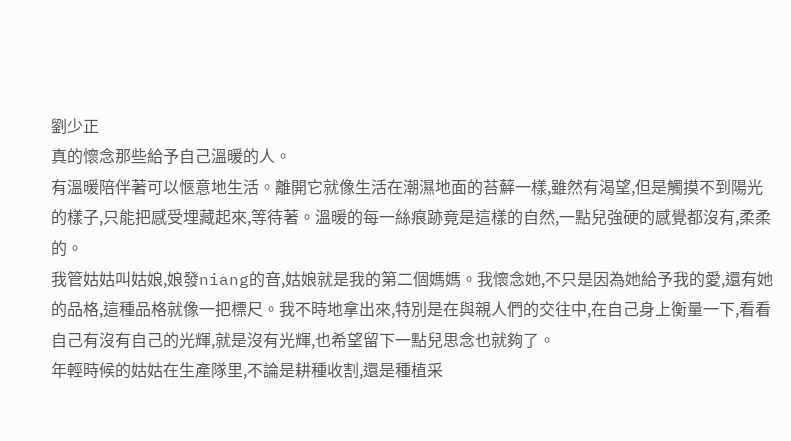劉少正
真的懷念那些給予自己溫暖的人。
有溫暖陪伴著可以愜意地生活。離開它就像生活在潮濕地面的苔蘚一樣,雖然有渴望,但是觸摸不到陽光的樣子,只能把感受埋藏起來,等待著。溫暖的每一絲痕跡竟是這樣的自然,一點兒強硬的感覺都沒有,柔柔的。
我管姑姑叫姑娘,娘發niang的音,姑娘就是我的第二個媽媽。我懷念她,不只是因為她給予我的愛,還有她的品格,這種品格就像一把標尺。我不時地拿出來,特別是在與親人們的交往中,在自己身上衡量一下,看看自己有沒有自己的光輝,就是沒有光輝,也希望留下一點兒思念也就夠了。
年輕時候的姑姑在生產隊里,不論是耕種收割,還是種植采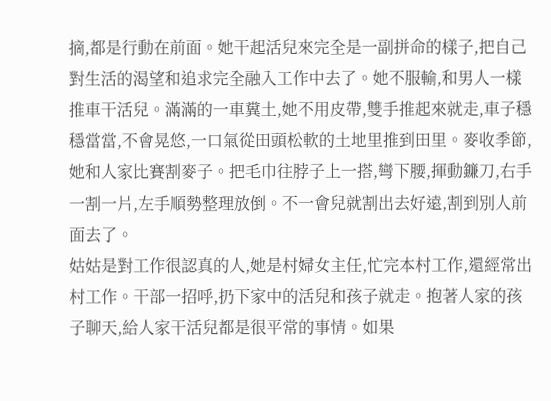摘,都是行動在前面。她干起活兒來完全是一副拼命的樣子,把自己對生活的渴望和追求完全融入工作中去了。她不服輸,和男人一樣推車干活兒。滿滿的一車糞土,她不用皮帶,雙手推起來就走,車子穩穩當當,不會晃悠,一口氣從田頭松軟的土地里推到田里。麥收季節,她和人家比賽割麥子。把毛巾往脖子上一搭,彎下腰,揮動鐮刀,右手一割一片,左手順勢整理放倒。不一會兒就割出去好遠,割到別人前面去了。
姑姑是對工作很認真的人,她是村婦女主任,忙完本村工作,還經常出村工作。干部一招呼,扔下家中的活兒和孩子就走。抱著人家的孩子聊天,給人家干活兒都是很平常的事情。如果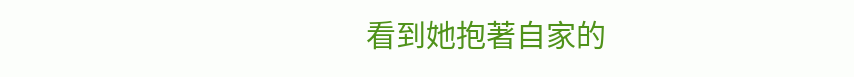看到她抱著自家的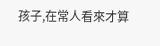孩子,在常人看來才算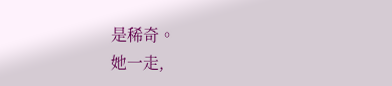是稀奇。
她一走,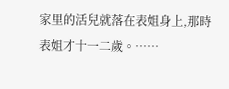家里的活兒就落在表姐身上,那時表姐才十一二歲。……